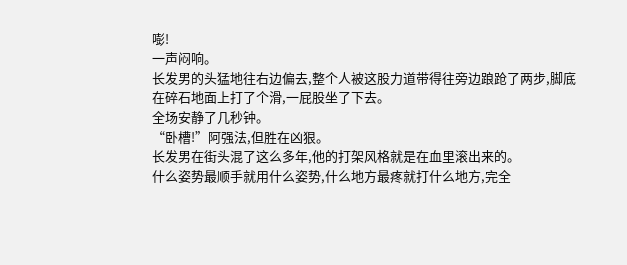嘭!
一声闷响。
长发男的头猛地往右边偏去,整个人被这股力道带得往旁边踉跄了两步,脚底在碎石地面上打了个滑,一屁股坐了下去。
全场安静了几秒钟。
“卧槽!”阿强法,但胜在凶狠。
长发男在街头混了这么多年,他的打架风格就是在血里滚出来的。
什么姿势最顺手就用什么姿势,什么地方最疼就打什么地方,完全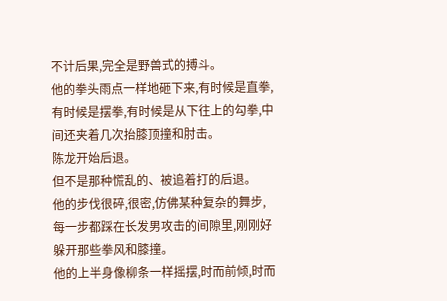不计后果,完全是野兽式的搏斗。
他的拳头雨点一样地砸下来,有时候是直拳,有时候是摆拳,有时候是从下往上的勾拳,中间还夹着几次抬膝顶撞和肘击。
陈龙开始后退。
但不是那种慌乱的、被追着打的后退。
他的步伐很碎,很密,仿佛某种复杂的舞步,每一步都踩在长发男攻击的间隙里,刚刚好躲开那些拳风和膝撞。
他的上半身像柳条一样摇摆,时而前倾,时而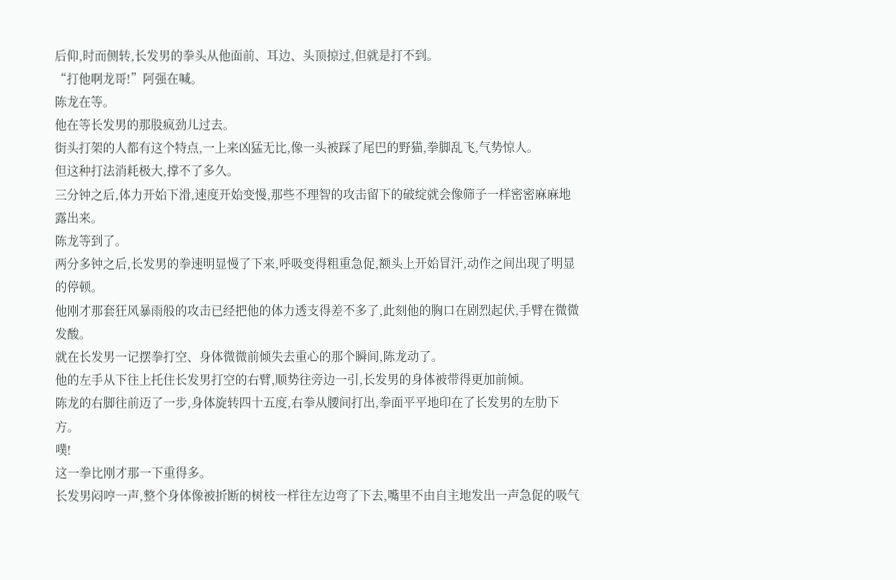后仰,时而侧转,长发男的拳头从他面前、耳边、头顶掠过,但就是打不到。
“打他啊龙哥!”阿强在喊。
陈龙在等。
他在等长发男的那股疯劲儿过去。
街头打架的人都有这个特点,一上来凶猛无比,像一头被踩了尾巴的野猫,拳脚乱飞,气势惊人。
但这种打法消耗极大,撑不了多久。
三分钟之后,体力开始下滑,速度开始变慢,那些不理智的攻击留下的破绽就会像筛子一样密密麻麻地露出来。
陈龙等到了。
两分多钟之后,长发男的拳速明显慢了下来,呼吸变得粗重急促,额头上开始冒汗,动作之间出现了明显的停顿。
他刚才那套狂风暴雨般的攻击已经把他的体力透支得差不多了,此刻他的胸口在剧烈起伏,手臂在微微发酸。
就在长发男一记摆拳打空、身体微微前倾失去重心的那个瞬间,陈龙动了。
他的左手从下往上托住长发男打空的右臂,顺势往旁边一引,长发男的身体被带得更加前倾。
陈龙的右脚往前迈了一步,身体旋转四十五度,右拳从腰间打出,拳面平平地印在了长发男的左肋下方。
噗!
这一拳比刚才那一下重得多。
长发男闷哼一声,整个身体像被折断的树枝一样往左边弯了下去,嘴里不由自主地发出一声急促的吸气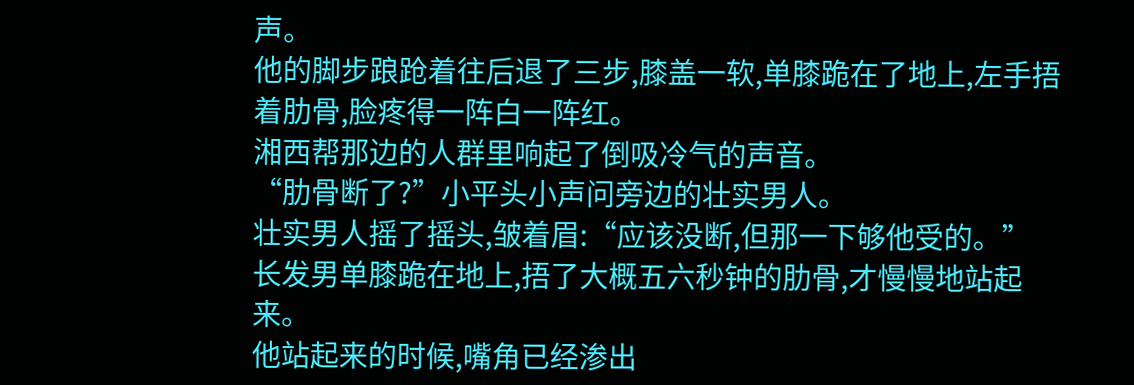声。
他的脚步踉跄着往后退了三步,膝盖一软,单膝跪在了地上,左手捂着肋骨,脸疼得一阵白一阵红。
湘西帮那边的人群里响起了倒吸冷气的声音。
“肋骨断了?”小平头小声问旁边的壮实男人。
壮实男人摇了摇头,皱着眉:“应该没断,但那一下够他受的。”
长发男单膝跪在地上,捂了大概五六秒钟的肋骨,才慢慢地站起来。
他站起来的时候,嘴角已经渗出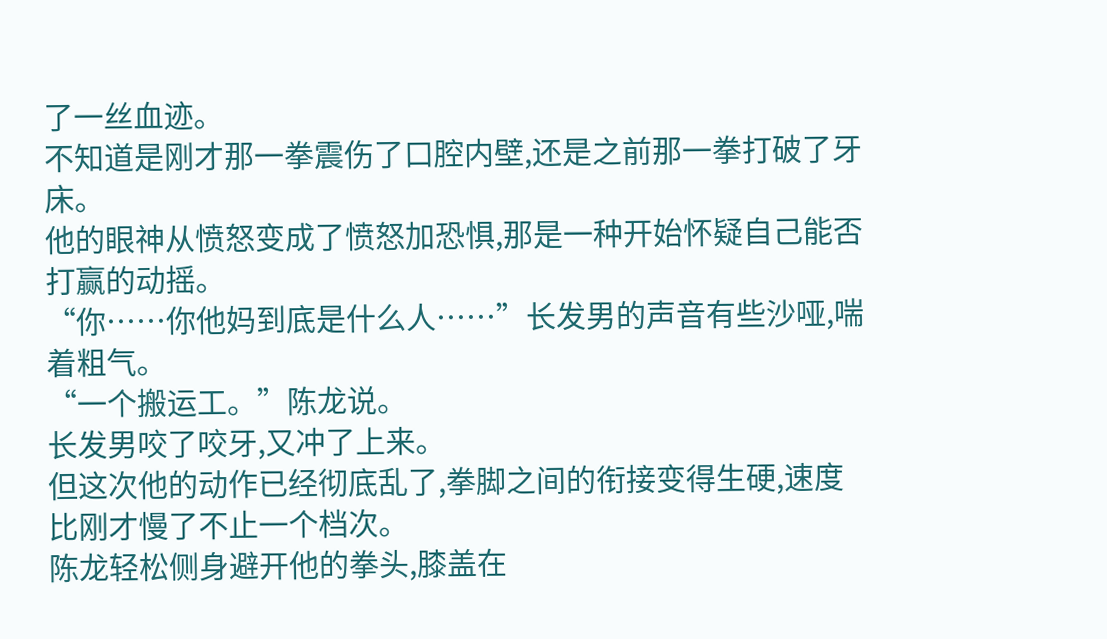了一丝血迹。
不知道是刚才那一拳震伤了口腔内壁,还是之前那一拳打破了牙床。
他的眼神从愤怒变成了愤怒加恐惧,那是一种开始怀疑自己能否打赢的动摇。
“你……你他妈到底是什么人……”长发男的声音有些沙哑,喘着粗气。
“一个搬运工。”陈龙说。
长发男咬了咬牙,又冲了上来。
但这次他的动作已经彻底乱了,拳脚之间的衔接变得生硬,速度比刚才慢了不止一个档次。
陈龙轻松侧身避开他的拳头,膝盖在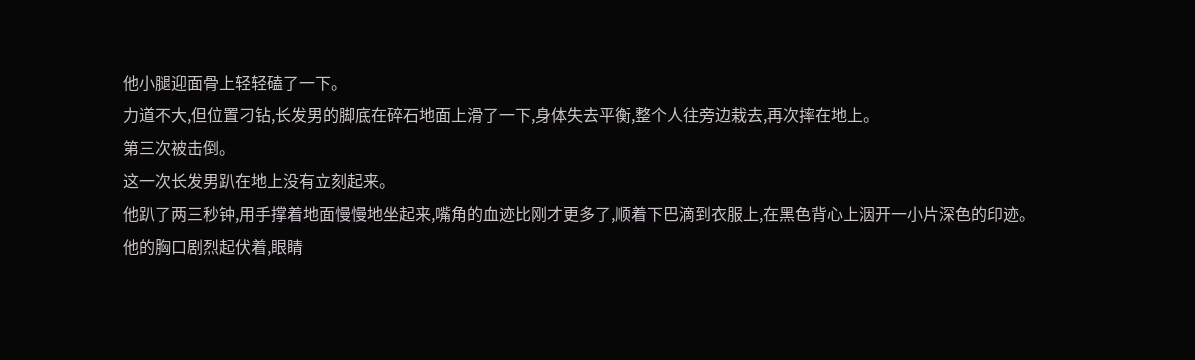他小腿迎面骨上轻轻磕了一下。
力道不大,但位置刁钻,长发男的脚底在碎石地面上滑了一下,身体失去平衡,整个人往旁边栽去,再次摔在地上。
第三次被击倒。
这一次长发男趴在地上没有立刻起来。
他趴了两三秒钟,用手撑着地面慢慢地坐起来,嘴角的血迹比刚才更多了,顺着下巴滴到衣服上,在黑色背心上洇开一小片深色的印迹。
他的胸口剧烈起伏着,眼睛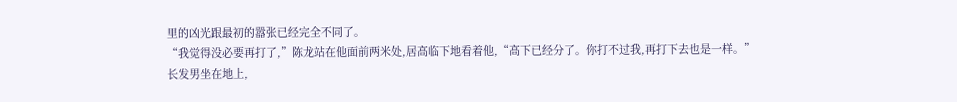里的凶光跟最初的嚣张已经完全不同了。
“我觉得没必要再打了,”陈龙站在他面前两米处,居高临下地看着他,“高下已经分了。你打不过我,再打下去也是一样。”
长发男坐在地上,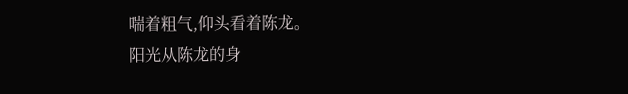喘着粗气,仰头看着陈龙。
阳光从陈龙的身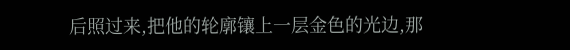后照过来,把他的轮廓镶上一层金色的光边,那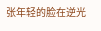张年轻的脸在逆光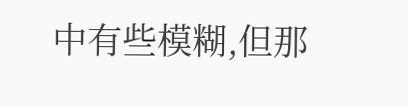中有些模糊,但那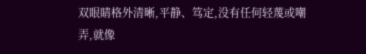双眼睛格外清晰,平静、笃定,没有任何轻蔑或嘲弄,就像